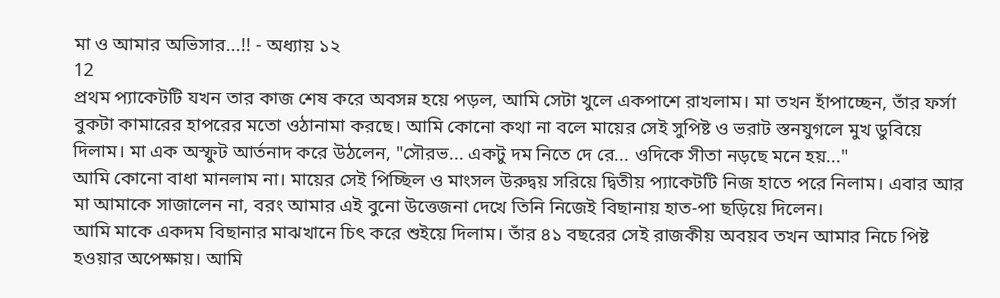মা ও আমার অভিসার...!! - অধ্যায় ১২
12
প্রথম প্যাকেটটি যখন তার কাজ শেষ করে অবসন্ন হয়ে পড়ল, আমি সেটা খুলে একপাশে রাখলাম। মা তখন হাঁপাচ্ছেন, তাঁর ফর্সা বুকটা কামারের হাপরের মতো ওঠানামা করছে। আমি কোনো কথা না বলে মায়ের সেই সুপিষ্ট ও ভরাট স্তনযুগলে মুখ ডুবিয়ে দিলাম। মা এক অস্ফুট আর্তনাদ করে উঠলেন, "সৌরভ... একটু দম নিতে দে রে... ওদিকে সীতা নড়ছে মনে হয়..."
আমি কোনো বাধা মানলাম না। মায়ের সেই পিচ্ছিল ও মাংসল উরুদ্বয় সরিয়ে দ্বিতীয় প্যাকেটটি নিজ হাতে পরে নিলাম। এবার আর মা আমাকে সাজালেন না, বরং আমার এই বুনো উত্তেজনা দেখে তিনি নিজেই বিছানায় হাত-পা ছড়িয়ে দিলেন।
আমি মাকে একদম বিছানার মাঝখানে চিৎ করে শুইয়ে দিলাম। তাঁর ৪১ বছরের সেই রাজকীয় অবয়ব তখন আমার নিচে পিষ্ট হওয়ার অপেক্ষায়। আমি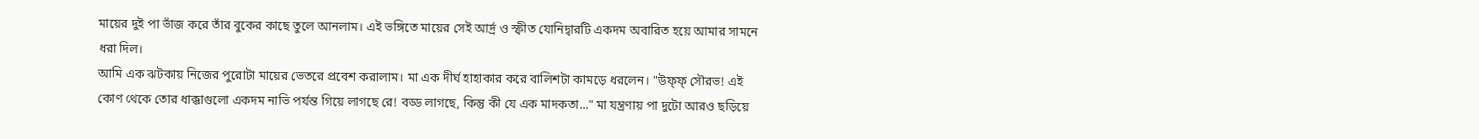মায়ের দুই পা ভাঁজ করে তাঁর বুকের কাছে তুলে আনলাম। এই ভঙ্গিতে মায়ের সেই আর্দ্র ও স্ফীত যোনিদ্বারটি একদম অবারিত হয়ে আমার সামনে ধরা দিল।
আমি এক ঝটকায় নিজের পুরোটা মায়ের ভেতরে প্রবেশ করালাম। মা এক দীর্ঘ হাহাকার করে বালিশটা কামড়ে ধরলেন। "উফ্ফ্ সৌরভ! এই কোণ থেকে তোর ধাক্কাগুলো একদম নাভি পর্যন্ত গিয়ে লাগছে রে! বড্ড লাগছে, কিন্তু কী যে এক মাদকতা..." মা যন্ত্রণায় পা দুটো আরও ছড়িয়ে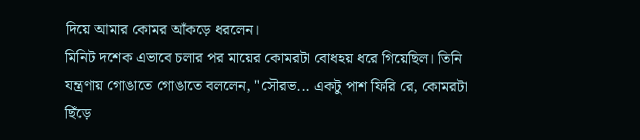দিয়ে আমার কোমর আঁকড়ে ধরলেন।
মিনিট দশেক এভাবে চলার পর মায়ের কোমরটা বোধহয় ধরে গিয়েছিল। তিনি যন্ত্রণায় গোঙাতে গোঙাতে বললেন, "সৌরভ... একটু পাশ ফিরি রে, কোমরটা ছিঁড়ে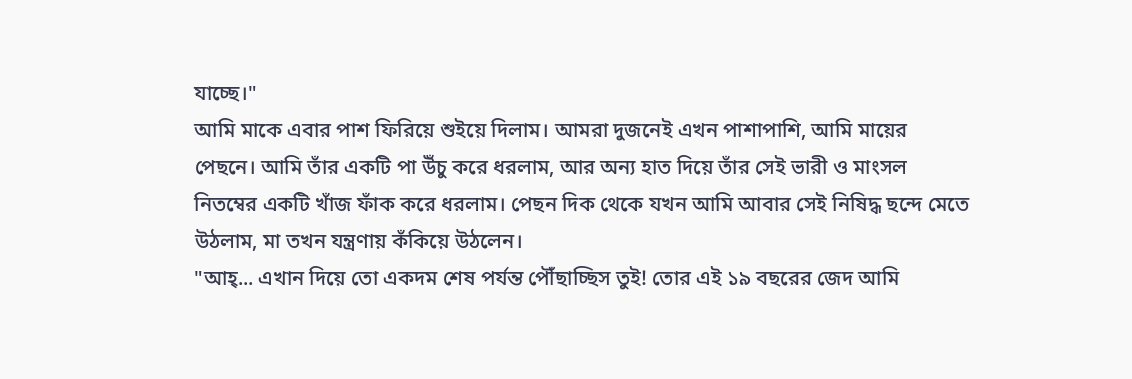যাচ্ছে।"
আমি মাকে এবার পাশ ফিরিয়ে শুইয়ে দিলাম। আমরা দুজনেই এখন পাশাপাশি, আমি মায়ের পেছনে। আমি তাঁর একটি পা উঁচু করে ধরলাম, আর অন্য হাত দিয়ে তাঁর সেই ভারী ও মাংসল নিতম্বের একটি খাঁজ ফাঁক করে ধরলাম। পেছন দিক থেকে যখন আমি আবার সেই নিষিদ্ধ ছন্দে মেতে উঠলাম, মা তখন যন্ত্রণায় কঁকিয়ে উঠলেন।
"আহ্... এখান দিয়ে তো একদম শেষ পর্যন্ত পৌঁছাচ্ছিস তুই! তোর এই ১৯ বছরের জেদ আমি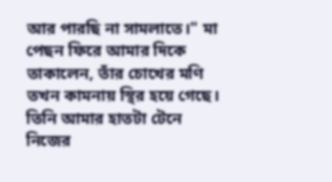আর পারছি না সামলাতে।" মা পেছন ফিরে আমার দিকে তাকালেন, তাঁর চোখের মণি তখন কামনায় স্থির হয়ে গেছে। তিনি আমার হাতটা টেনে নিজের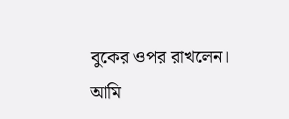বুকের ওপর রাখলেন।
আমি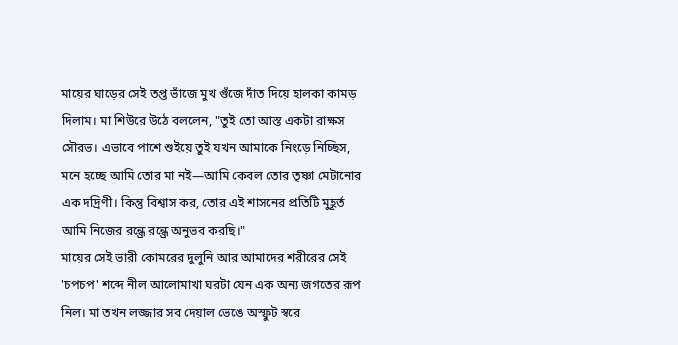মায়ের ঘাড়ের সেই তপ্ত ভাঁজে মুখ গুঁজে দাঁত দিয়ে হালকা কামড় দিলাম। মা শিউরে উঠে বললেন, "তুই তো আস্ত একটা রাক্ষস সৌরভ। এভাবে পাশে শুইয়ে তুই যখন আমাকে নিংড়ে নিচ্ছিস, মনে হচ্ছে আমি তোর মা নই—আমি কেবল তোর তৃষ্ণা মেটানোর এক দদ্রিণী। কিন্তু বিশ্বাস কর, তোর এই শাসনের প্রতিটি মুহূর্ত আমি নিজের রন্ধ্রে রন্ধ্রে অনুভব করছি।"
মায়ের সেই ভারী কোমরের দুলুনি আর আমাদের শরীরের সেই 'চপচপ' শব্দে নীল আলোমাখা ঘরটা যেন এক অন্য জগতের রূপ নিল। মা তখন লজ্জার সব দেয়াল ভেঙে অস্ফুট স্বরে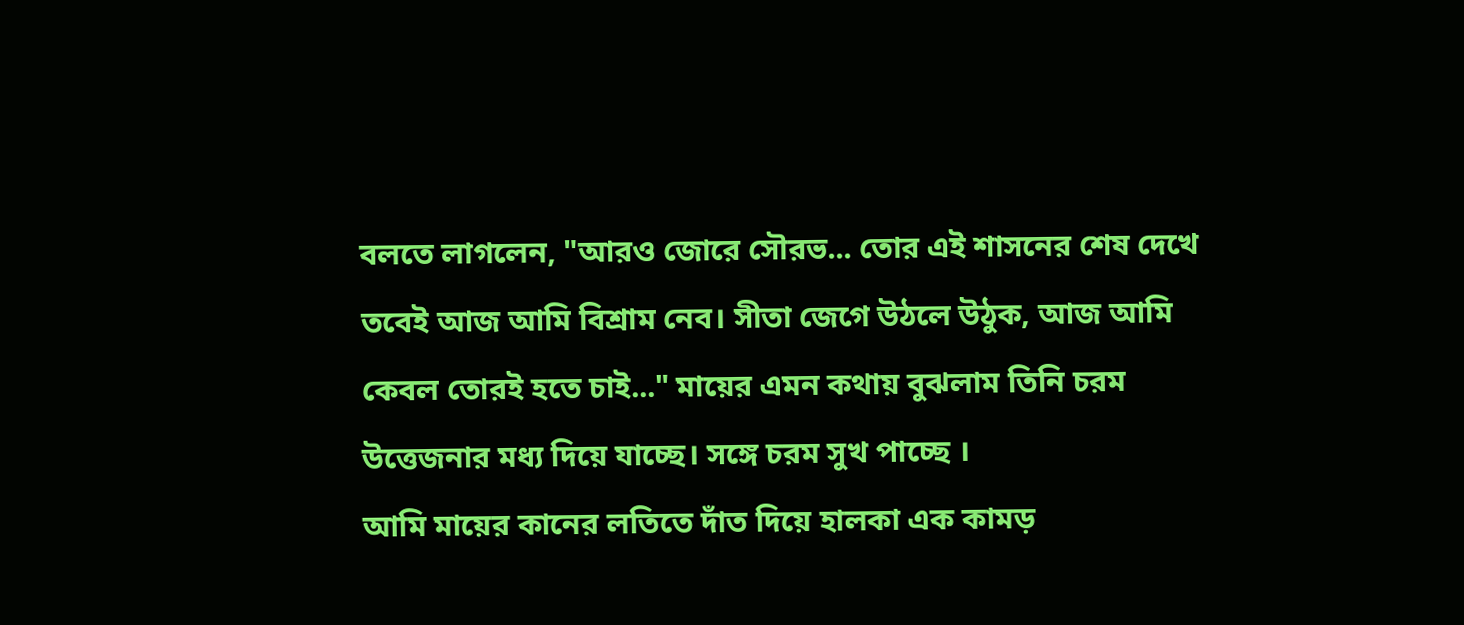বলতে লাগলেন, "আরও জোরে সৌরভ... তোর এই শাসনের শেষ দেখে তবেই আজ আমি বিশ্রাম নেব। সীতা জেগে উঠলে উঠুক, আজ আমি কেবল তোরই হতে চাই..." মায়ের এমন কথায় বুঝলাম তিনি চরম উত্তেজনার মধ্য দিয়ে যাচ্ছে। সঙ্গে চরম সুখ পাচ্ছে ।
আমি মায়ের কানের লতিতে দাঁত দিয়ে হালকা এক কামড়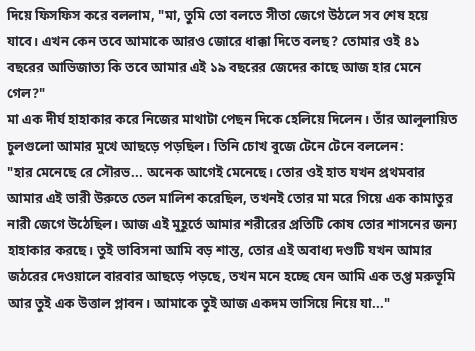দিয়ে ফিসফিস করে বললাম, "মা, তুমি তো বলতে সীতা জেগে উঠলে সব শেষ হয়ে যাবে। এখন কেন তবে আমাকে আরও জোরে ধাক্কা দিতে বলছ? তোমার ওই ৪১ বছরের আভিজাত্য কি তবে আমার এই ১৯ বছরের জেদের কাছে আজ হার মেনে গেল?"
মা এক দীর্ঘ হাহাকার করে নিজের মাথাটা পেছন দিকে হেলিয়ে দিলেন। তাঁর আলুলায়িত চুলগুলো আমার মুখে আছড়ে পড়ছিল। তিনি চোখ বুজে টেনে টেনে বললেন:
"হার মেনেছে রে সৌরভ... অনেক আগেই মেনেছে। তোর ওই হাত যখন প্রথমবার আমার এই ভারী উরুতে তেল মালিশ করেছিল, তখনই তোর মা মরে গিয়ে এক কামাতুর নারী জেগে উঠেছিল। আজ এই মুহূর্তে আমার শরীরের প্রতিটি কোষ তোর শাসনের জন্য হাহাকার করছে। তুই ভাবিসনা আমি বড় শান্ত, তোর এই অবাধ্য দণ্ডটি যখন আমার জঠরের দেওয়ালে বারবার আছড়ে পড়ছে, তখন মনে হচ্ছে যেন আমি এক তপ্ত মরুভূমি আর তুই এক উত্তাল প্লাবন। আমাকে তুই আজ একদম ভাসিয়ে নিয়ে যা..."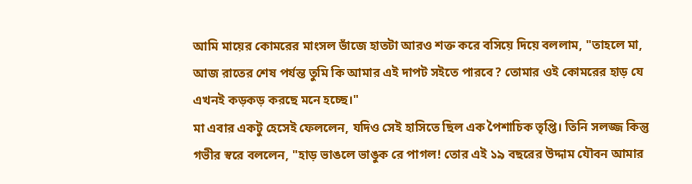আমি মায়ের কোমরের মাংসল ভাঁজে হাতটা আরও শক্ত করে বসিয়ে দিয়ে বললাম, "তাহলে মা, আজ রাতের শেষ পর্যন্ত তুমি কি আমার এই দাপট সইতে পারবে? তোমার ওই কোমরের হাড় যে এখনই কড়কড় করছে মনে হচ্ছে।"
মা এবার একটু হেসেই ফেললেন, যদিও সেই হাসিতে ছিল এক পৈশাচিক তৃপ্তি। তিনি সলজ্জ কিন্তু গভীর স্বরে বললেন, "হাড় ভাঙলে ভাঙুক রে পাগল! তোর এই ১৯ বছরের উদ্দাম যৌবন আমার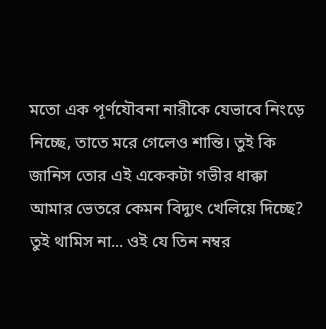মতো এক পূর্ণযৌবনা নারীকে যেভাবে নিংড়ে নিচ্ছে, তাতে মরে গেলেও শান্তি। তুই কি জানিস তোর এই একেকটা গভীর ধাক্কা আমার ভেতরে কেমন বিদ্যুৎ খেলিয়ে দিচ্ছে? তুই থামিস না... ওই যে তিন নম্বর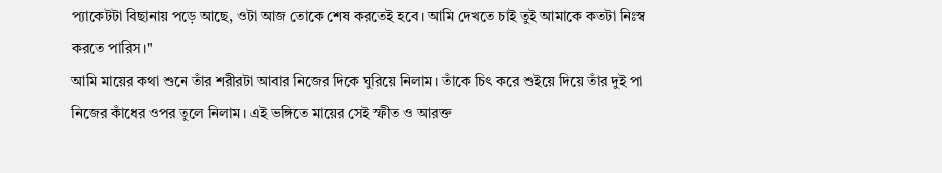প্যাকেটটা বিছানায় পড়ে আছে, ওটা আজ তোকে শেষ করতেই হবে। আমি দেখতে চাই তুই আমাকে কতটা নিঃস্ব করতে পারিস।"
আমি মায়ের কথা শুনে তাঁর শরীরটা আবার নিজের দিকে ঘুরিয়ে নিলাম। তাঁকে চিৎ করে শুইয়ে দিয়ে তাঁর দুই পা নিজের কাঁধের ওপর তুলে নিলাম। এই ভঙ্গিতে মায়ের সেই স্ফীত ও আরক্ত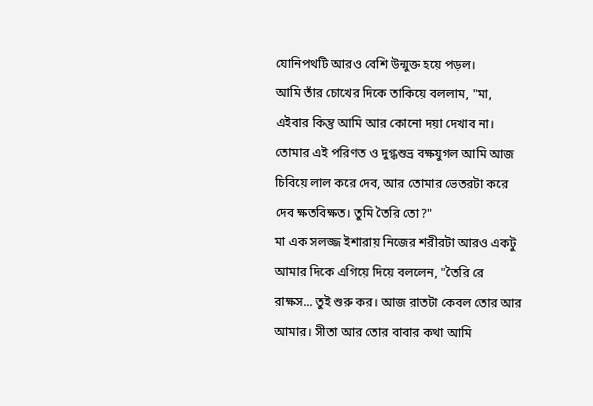যোনিপথটি আরও বেশি উন্মুক্ত হয়ে পড়ল।
আমি তাঁর চোখের দিকে তাকিয়ে বললাম, "মা, এইবার কিন্তু আমি আর কোনো দয়া দেখাব না। তোমার এই পরিণত ও দুগ্ধশুভ্র বক্ষযুগল আমি আজ চিবিয়ে লাল করে দেব, আর তোমার ভেতরটা করে দেব ক্ষতবিক্ষত। তুমি তৈরি তো?"
মা এক সলজ্জ ইশারায় নিজের শরীরটা আরও একটু আমার দিকে এগিয়ে দিয়ে বললেন, "তৈরি রে রাক্ষস... তুই শুরু কর। আজ রাতটা কেবল তোর আর আমার। সীতা আর তোর বাবার কথা আমি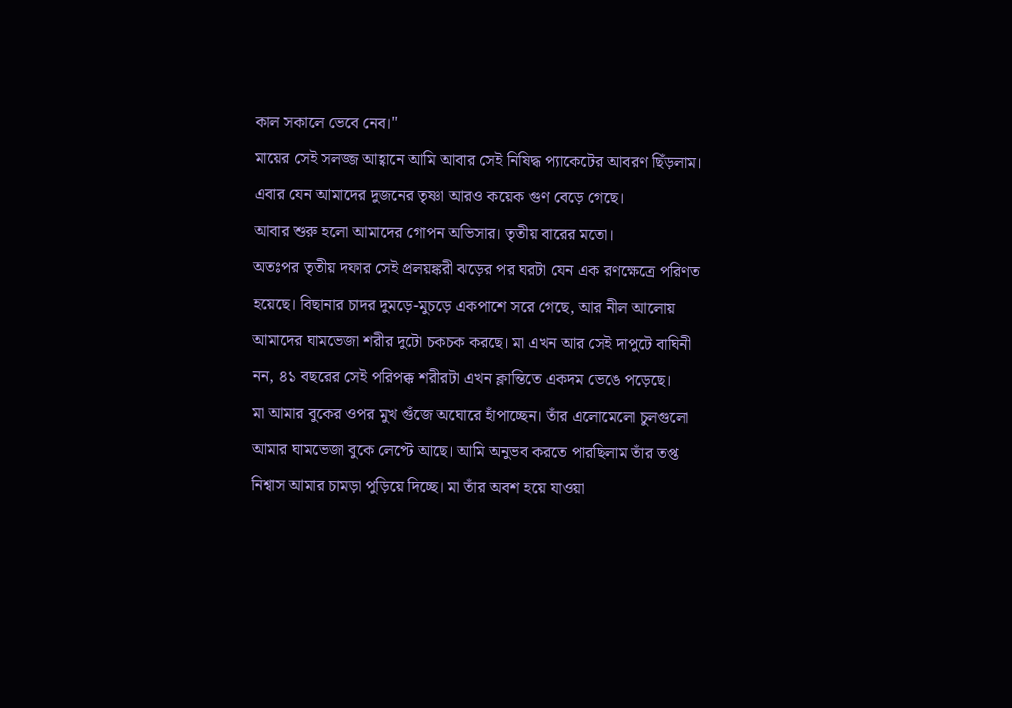কাল সকালে ভেবে নেব।"
মায়ের সেই সলজ্জ আহ্বানে আমি আবার সেই নিষিদ্ধ প্যাকেটের আবরণ ছিঁড়লাম। এবার যেন আমাদের দুজনের তৃষ্ণা আরও কয়েক গুণ বেড়ে গেছে।
আবার শুরু হলো আমাদের গোপন অভিসার। তৃতীয় বারের মতো।
অতঃপর তৃতীয় দফার সেই প্রলয়ঙ্করী ঝড়ের পর ঘরটা যেন এক রণক্ষেত্রে পরিণত হয়েছে। বিছানার চাদর দুমড়ে-মুচড়ে একপাশে সরে গেছে, আর নীল আলোয় আমাদের ঘামভেজা শরীর দুটো চকচক করছে। মা এখন আর সেই দাপুটে বাঘিনী নন, ৪১ বছরের সেই পরিপক্ক শরীরটা এখন ক্লান্তিতে একদম ভেঙে পড়েছে।
মা আমার বুকের ওপর মুখ গুঁজে অঘোরে হাঁপাচ্ছেন। তাঁর এলোমেলো চুলগুলো আমার ঘামভেজা বুকে লেপ্টে আছে। আমি অনুভব করতে পারছিলাম তাঁর তপ্ত নিশ্বাস আমার চামড়া পুড়িয়ে দিচ্ছে। মা তাঁর অবশ হয়ে যাওয়া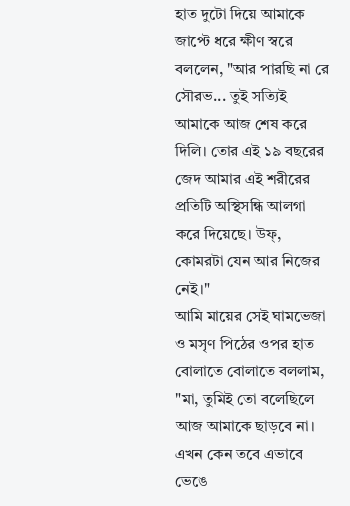হাত দুটো দিয়ে আমাকে জাপ্টে ধরে ক্ষীণ স্বরে বললেন, "আর পারছি না রে সৌরভ... তুই সত্যিই আমাকে আজ শেষ করে দিলি। তোর এই ১৯ বছরের জেদ আমার এই শরীরের প্রতিটি অস্থিসন্ধি আলগা করে দিয়েছে। উফ্, কোমরটা যেন আর নিজের নেই।"
আমি মায়ের সেই ঘামভেজা ও মসৃণ পিঠের ওপর হাত বোলাতে বোলাতে বললাম, "মা, তুমিই তো বলেছিলে আজ আমাকে ছাড়বে না। এখন কেন তবে এভাবে ভেঙে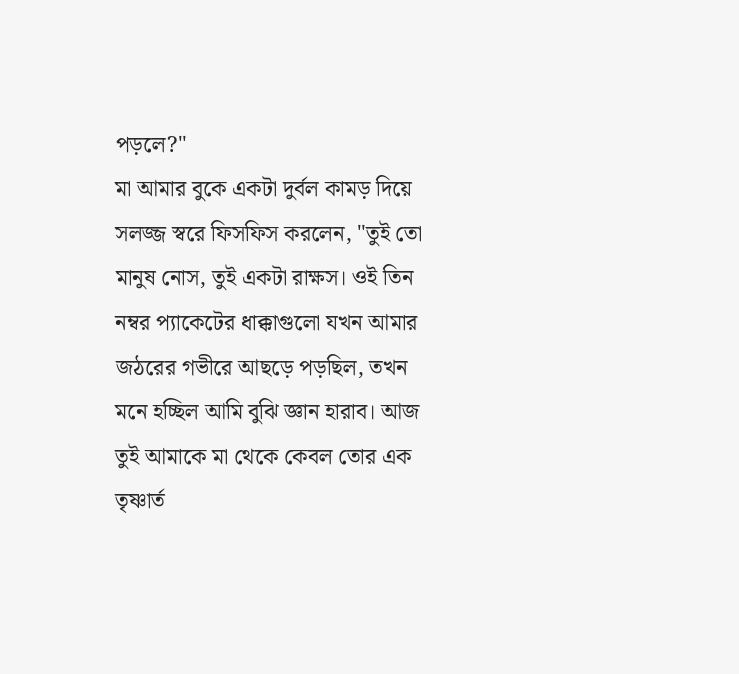পড়লে?"
মা আমার বুকে একটা দুর্বল কামড় দিয়ে সলজ্জ স্বরে ফিসফিস করলেন, "তুই তো মানুষ নোস, তুই একটা রাক্ষস। ওই তিন নম্বর প্যাকেটের ধাক্কাগুলো যখন আমার জঠরের গভীরে আছড়ে পড়ছিল, তখন মনে হচ্ছিল আমি বুঝি জ্ঞান হারাব। আজ তুই আমাকে মা থেকে কেবল তোর এক তৃষ্ণার্ত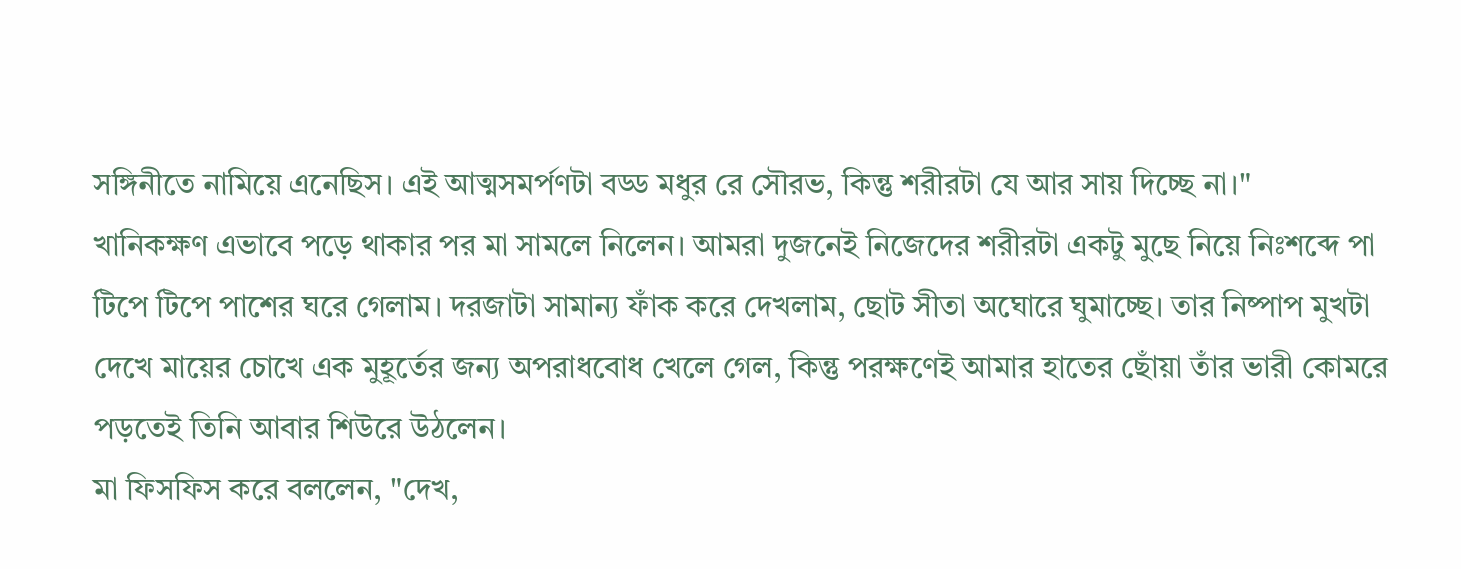সঙ্গিনীতে নামিয়ে এনেছিস। এই আত্মসমর্পণটা বড্ড মধুর রে সৌরভ, কিন্তু শরীরটা যে আর সায় দিচ্ছে না।"
খানিকক্ষণ এভাবে পড়ে থাকার পর মা সামলে নিলেন। আমরা দুজনেই নিজেদের শরীরটা একটু মুছে নিয়ে নিঃশব্দে পা টিপে টিপে পাশের ঘরে গেলাম। দরজাটা সামান্য ফাঁক করে দেখলাম, ছোট সীতা অঘোরে ঘুমাচ্ছে। তার নিষ্পাপ মুখটা দেখে মায়ের চোখে এক মুহূর্তের জন্য অপরাধবোধ খেলে গেল, কিন্তু পরক্ষণেই আমার হাতের ছোঁয়া তাঁর ভারী কোমরে পড়তেই তিনি আবার শিউরে উঠলেন।
মা ফিসফিস করে বললেন, "দেখ,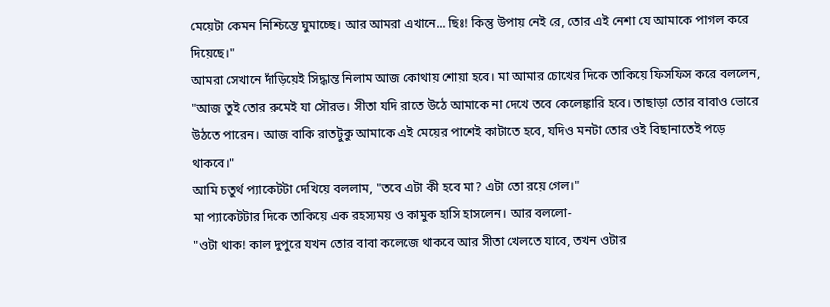মেয়েটা কেমন নিশ্চিন্তে ঘুমাচ্ছে। আর আমরা এখানে... ছিঃ! কিন্তু উপায় নেই রে, তোর এই নেশা যে আমাকে পাগল করে দিয়েছে।"
আমরা সেখানে দাঁড়িয়েই সিদ্ধান্ত নিলাম আজ কোথায় শোয়া হবে। মা আমার চোখের দিকে তাকিয়ে ফিসফিস করে বললেন, "আজ তুই তোর রুমেই যা সৌরভ। সীতা যদি রাতে উঠে আমাকে না দেখে তবে কেলেঙ্কারি হবে। তাছাড়া তোর বাবাও ভোরে উঠতে পারেন। আজ বাকি রাতটুকু আমাকে এই মেয়ের পাশেই কাটাতে হবে, যদিও মনটা তোর ওই বিছানাতেই পড়ে থাকবে।"
আমি চতুর্থ প্যাকেটটা দেখিয়ে বললাম, "তবে এটা কী হবে মা? এটা তো রয়ে গেল।"
মা প্যাকেটটার দিকে তাকিয়ে এক রহস্যময় ও কামুক হাসি হাসলেন। আর বললো-
"ওটা থাক! কাল দুপুরে যখন তোর বাবা কলেজে থাকবে আর সীতা খেলতে যাবে, তখন ওটার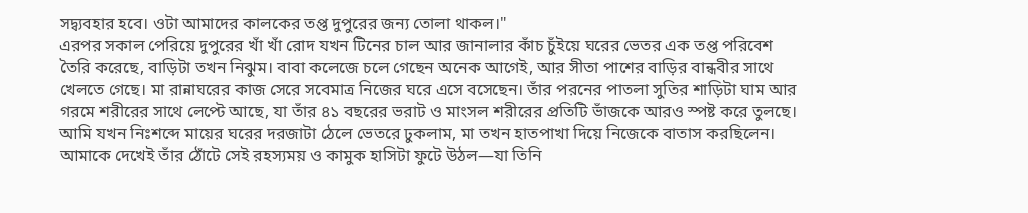সদ্ব্যবহার হবে। ওটা আমাদের কালকের তপ্ত দুপুরের জন্য তোলা থাকল।"
এরপর সকাল পেরিয়ে দুপুরের খাঁ খাঁ রোদ যখন টিনের চাল আর জানালার কাঁচ চুঁইয়ে ঘরের ভেতর এক তপ্ত পরিবেশ তৈরি করেছে, বাড়িটা তখন নিঝুম। বাবা কলেজে চলে গেছেন অনেক আগেই, আর সীতা পাশের বাড়ির বান্ধবীর সাথে খেলতে গেছে। মা রান্নাঘরের কাজ সেরে সবেমাত্র নিজের ঘরে এসে বসেছেন। তাঁর পরনের পাতলা সুতির শাড়িটা ঘাম আর গরমে শরীরের সাথে লেপ্টে আছে, যা তাঁর ৪১ বছরের ভরাট ও মাংসল শরীরের প্রতিটি ভাঁজকে আরও স্পষ্ট করে তুলছে।
আমি যখন নিঃশব্দে মায়ের ঘরের দরজাটা ঠেলে ভেতরে ঢুকলাম, মা তখন হাতপাখা দিয়ে নিজেকে বাতাস করছিলেন। আমাকে দেখেই তাঁর ঠোঁটে সেই রহস্যময় ও কামুক হাসিটা ফুটে উঠল—যা তিনি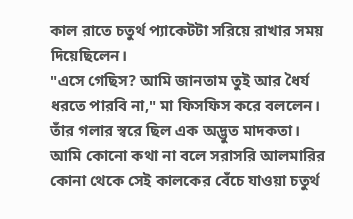কাল রাতে চতুর্থ প্যাকেটটা সরিয়ে রাখার সময় দিয়েছিলেন।
"এসে গেছিস? আমি জানতাম তুই আর ধৈর্য ধরতে পারবি না," মা ফিসফিস করে বললেন। তাঁর গলার স্বরে ছিল এক অদ্ভুত মাদকতা।
আমি কোনো কথা না বলে সরাসরি আলমারির কোনা থেকে সেই কালকের বেঁচে যাওয়া চতুর্থ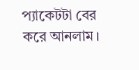প্যাকেটটা বের করে আনলাম।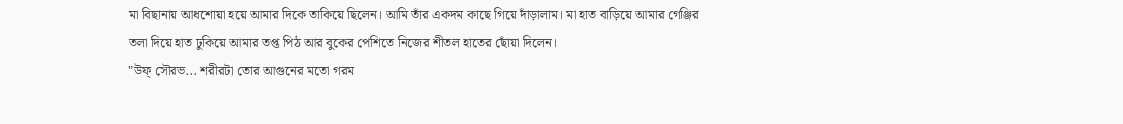মা বিছানায় আধশোয়া হয়ে আমার দিকে তাকিয়ে ছিলেন। আমি তাঁর একদম কাছে গিয়ে দাঁড়ালাম। মা হাত বাড়িয়ে আমার গেঞ্জির তলা দিয়ে হাত ঢুকিয়ে আমার তপ্ত পিঠ আর বুকের পেশিতে নিজের শীতল হাতের ছোঁয়া দিলেন।
"উফ্ সৌরভ... শরীরটা তোর আগুনের মতো গরম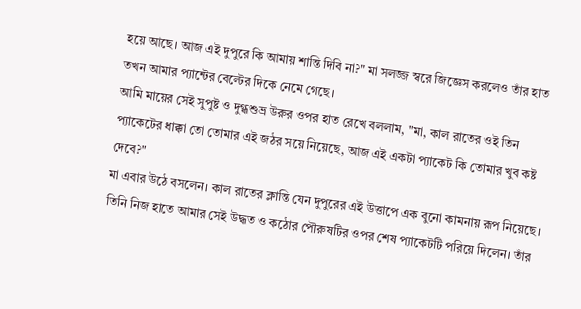হয়ে আছে। আজ এই দুপুরে কি আমায় শান্তি দিবি না?" মা সলজ্জ স্বরে জিজ্ঞেস করলেও তাঁর হাত তখন আমার প্যান্টের বেল্টের দিকে নেমে গেছে।
আমি মায়ের সেই সুপুষ্ট ও দুগ্ধশুভ্র উরুর ওপর হাত রেখে বললাম, "মা, কাল রাতের ওই তিন প্যাকেটের ধাক্কা তো তোমার এই জঠর সয়ে নিয়েছে, আজ এই একটা প্যাকেট কি তোমার খুব কষ্ট দেবে?"
মা এবার উঠে বসলেন। কাল রাতের ক্লান্তি যেন দুপুরের এই উত্তাপে এক বুনো কামনায় রূপ নিয়েছে। তিনি নিজ হাতে আমার সেই উদ্ধত ও কঠোর পৌরুষটির ওপর শেষ প্যাকেটটি পরিয়ে দিলেন। তাঁর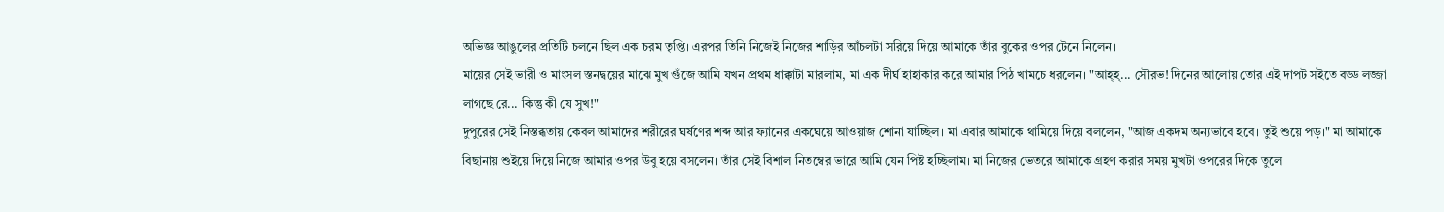অভিজ্ঞ আঙুলের প্রতিটি চলনে ছিল এক চরম তৃপ্তি। এরপর তিনি নিজেই নিজের শাড়ির আঁচলটা সরিয়ে দিয়ে আমাকে তাঁর বুকের ওপর টেনে নিলেন।
মায়ের সেই ভারী ও মাংসল স্তনদ্বয়ের মাঝে মুখ গুঁজে আমি যখন প্রথম ধাক্কাটা মারলাম, মা এক দীর্ঘ হাহাকার করে আমার পিঠ খামচে ধরলেন। "আহ্হ্... সৌরভ! দিনের আলোয় তোর এই দাপট সইতে বড্ড লজ্জা লাগছে রে... কিন্তু কী যে সুখ!"
দুপুরের সেই নিস্তব্ধতায় কেবল আমাদের শরীরের ঘর্ষণের শব্দ আর ফ্যানের একঘেয়ে আওয়াজ শোনা যাচ্ছিল। মা এবার আমাকে থামিয়ে দিয়ে বললেন, "আজ একদম অন্যভাবে হবে। তুই শুয়ে পড়।" মা আমাকে বিছানায় শুইয়ে দিয়ে নিজে আমার ওপর উবু হয়ে বসলেন। তাঁর সেই বিশাল নিতম্বের ভারে আমি যেন পিষ্ট হচ্ছিলাম। মা নিজের ভেতরে আমাকে গ্রহণ করার সময় মুখটা ওপরের দিকে তুলে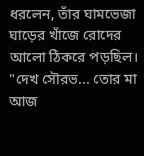ধরলেন, তাঁর ঘামভেজা ঘাড়ের খাঁজে রোদের আলো ঠিকরে পড়ছিল।
"দেখ সৌরভ... তোর মা আজ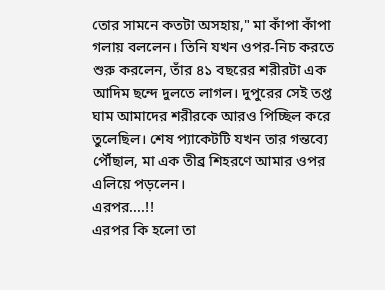তোর সামনে কতটা অসহায়," মা কাঁপা কাঁপা গলায় বললেন। তিনি যখন ওপর-নিচ করতে শুরু করলেন, তাঁর ৪১ বছরের শরীরটা এক আদিম ছন্দে দুলতে লাগল। দুপুরের সেই তপ্ত ঘাম আমাদের শরীরকে আরও পিচ্ছিল করে তুলেছিল। শেষ প্যাকেটটি যখন তার গন্তব্যে পৌঁছাল, মা এক তীব্র শিহরণে আমার ওপর এলিয়ে পড়লেন।
এরপর....!!
এরপর কি হলো তা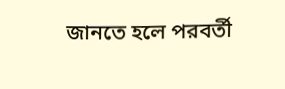জানতে হলে পরবর্তী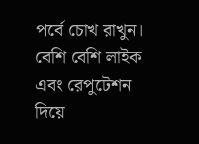পর্বে চোখ রাখুন।
বেশি বেশি লাইক এবং রেপুটেশন দিয়ে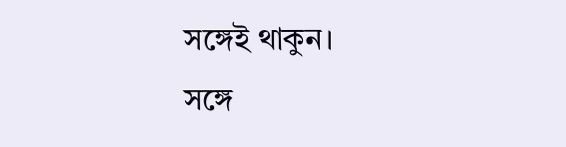সঙ্গেই থাকুন।
সঙ্গে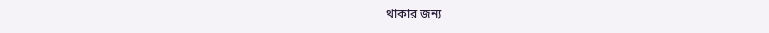থাকার জন্য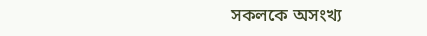সকলকে অসংখ্য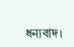ধন্যবাদ।